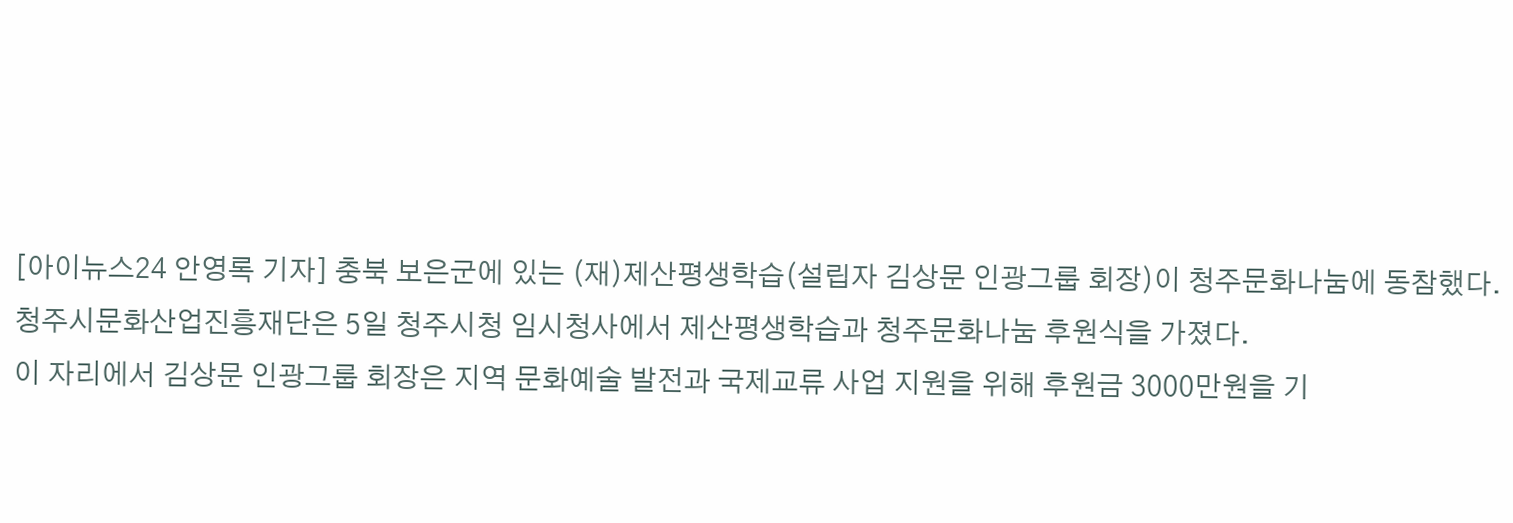[아이뉴스24 안영록 기자] 충북 보은군에 있는 (재)제산평생학습(설립자 김상문 인광그룹 회장)이 청주문화나눔에 동참했다.
청주시문화산업진흥재단은 5일 청주시청 임시청사에서 제산평생학습과 청주문화나눔 후원식을 가졌다.
이 자리에서 김상문 인광그룹 회장은 지역 문화예술 발전과 국제교류 사업 지원을 위해 후원금 3000만원을 기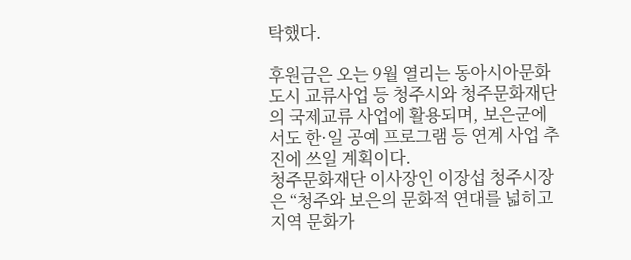탁했다.

후원금은 오는 9월 열리는 동아시아문화도시 교류사업 등 청주시와 청주문화재단의 국제교류 사업에 활용되며, 보은군에서도 한·일 공예 프로그램 등 연계 사업 추진에 쓰일 계획이다.
청주문화재단 이사장인 이장섭 청주시장은 “청주와 보은의 문화적 연대를 넓히고 지역 문화가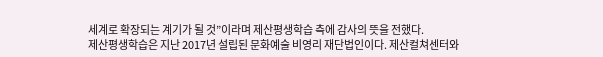세계로 확장되는 계기가 될 것”이라며 제산평생학습 측에 감사의 뜻을 전했다.
제산평생학습은 지난 2017년 설립된 문화예술 비영리 재단법인이다. 제산컬쳐센터와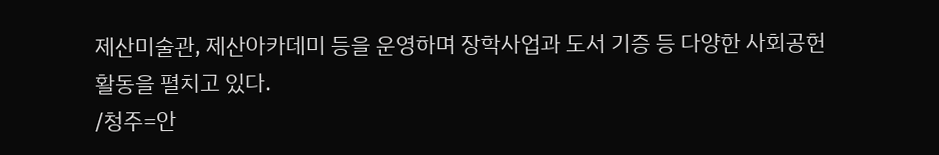제산미술관, 제산아카데미 등을 운영하며 장학사업과 도서 기증 등 다양한 사회공헌 활동을 펼치고 있다.
/청주=안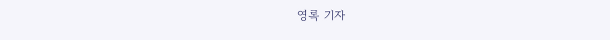영록 기자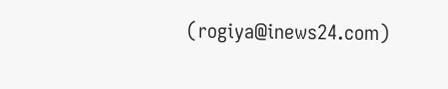(rogiya@inews24.com)